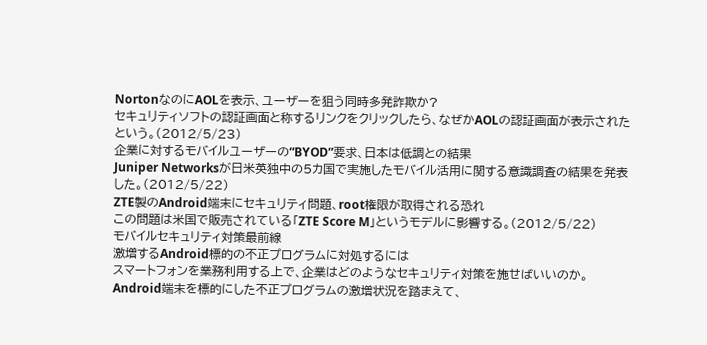NortonなのにAOLを表示、ユーザーを狙う同時多発詐欺か?
セキュリティソフトの認証画面と称するリンクをクリックしたら、なぜかAOLの認証画面が表示されたという。(2012/5/23)
企業に対するモバイルユーザーの“BYOD”要求、日本は低調との結果
Juniper Networksが日米英独中の5カ国で実施したモバイル活用に関する意識調査の結果を発表した。(2012/5/22)
ZTE製のAndroid端末にセキュリティ問題、root権限が取得される恐れ
この問題は米国で販売されている「ZTE Score M」というモデルに影響する。(2012/5/22)
モバイルセキュリティ対策最前線
激増するAndroid標的の不正プログラムに対処するには
スマートフォンを業務利用する上で、企業はどのようなセキュリティ対策を施せばいいのか。Android端末を標的にした不正プログラムの激増状況を踏まえて、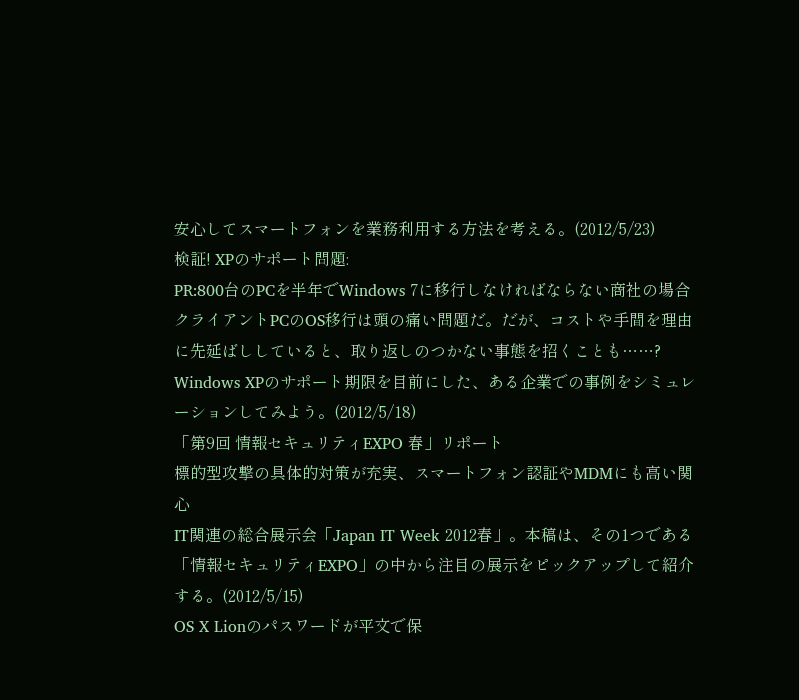安心してスマートフォンを業務利用する方法を考える。(2012/5/23)
検証! XPのサポート問題:
PR:800台のPCを半年でWindows 7に移行しなければならない商社の場合
クライアントPCのOS移行は頭の痛い問題だ。だが、コストや手間を理由に先延ばししていると、取り返しのつかない事態を招くことも……? Windows XPのサポート期限を目前にした、ある企業での事例をシミュレーションしてみよう。(2012/5/18)
「第9回 情報セキュリティEXPO 春」リポート
標的型攻撃の具体的対策が充実、スマートフォン認証やMDMにも高い関心
IT関連の総合展示会「Japan IT Week 2012春」。本稿は、その1つである「情報セキュリティEXPO」の中から注目の展示をピックアップして紹介する。(2012/5/15)
OS X Lionのパスワードが平文で保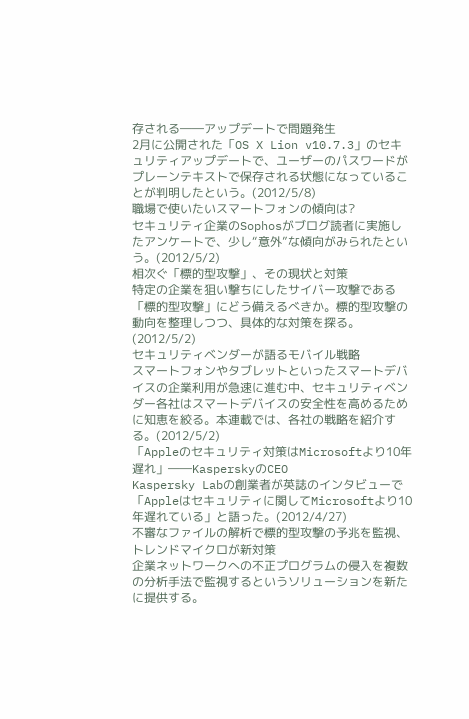存される――アップデートで問題発生
2月に公開された「OS X Lion v10.7.3」のセキュリティアップデートで、ユーザーのパスワードがプレーンテキストで保存される状態になっていることが判明したという。(2012/5/8)
職場で使いたいスマートフォンの傾向は?
セキュリティ企業のSophosがブログ読者に実施したアンケートで、少し“意外”な傾向がみられたという。(2012/5/2)
相次ぐ「標的型攻撃」、その現状と対策
特定の企業を狙い撃ちにしたサイバー攻撃である「標的型攻撃」にどう備えるべきか。標的型攻撃の動向を整理しつつ、具体的な対策を探る。(2012/5/2)
セキュリティベンダーが語るモバイル戦略
スマートフォンやタブレットといったスマートデバイスの企業利用が急速に進む中、セキュリティベンダー各社はスマートデバイスの安全性を高めるために知恵を絞る。本連載では、各社の戦略を紹介する。(2012/5/2)
「Appleのセキュリティ対策はMicrosoftより10年遅れ」――KasperskyのCEO
Kaspersky Labの創業者が英誌のインタビューで「Appleはセキュリティに関してMicrosoftより10年遅れている」と語った。(2012/4/27)
不審なファイルの解析で標的型攻撃の予兆を監視、トレンドマイクロが新対策
企業ネットワークへの不正プログラムの侵入を複数の分析手法で監視するというソリューションを新たに提供する。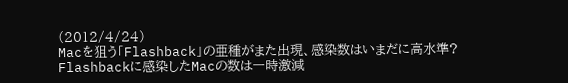(2012/4/24)
Macを狙う「Flashback」の亜種がまた出現、感染数はいまだに高水準?
Flashbackに感染したMacの数は一時激減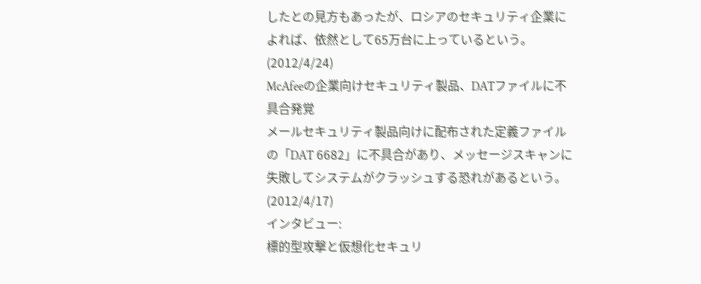したとの見方もあったが、ロシアのセキュリティ企業によれば、依然として65万台に上っているという。(2012/4/24)
McAfeeの企業向けセキュリティ製品、DATファイルに不具合発覚
メールセキュリティ製品向けに配布された定義ファイルの「DAT 6682」に不具合があり、メッセージスキャンに失敗してシステムがクラッシュする恐れがあるという。(2012/4/17)
インタビュー:
標的型攻撃と仮想化セキュリ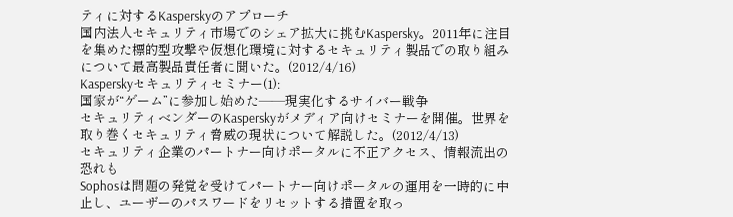ティに対するKasperskyのアプローチ
国内法人セキュリティ市場でのシェア拡大に挑むKaspersky。2011年に注目を集めた標的型攻撃や仮想化環境に対するセキュリティ製品での取り組みについて最高製品責任者に聞いた。(2012/4/16)
Kasperskyセキュリティセミナー(1):
国家が“ゲーム”に参加し始めた――現実化するサイバー戦争
セキュリティベンダーのKasperskyがメディア向けセミナーを開催。世界を取り巻くセキュリティ脅威の現状について解説した。(2012/4/13)
セキュリティ企業のパートナー向けポータルに不正アクセス、情報流出の恐れも
Sophosは問題の発覚を受けてパートナー向けポータルの運用を一時的に中止し、ユーザーのパスワードをリセットする措置を取っ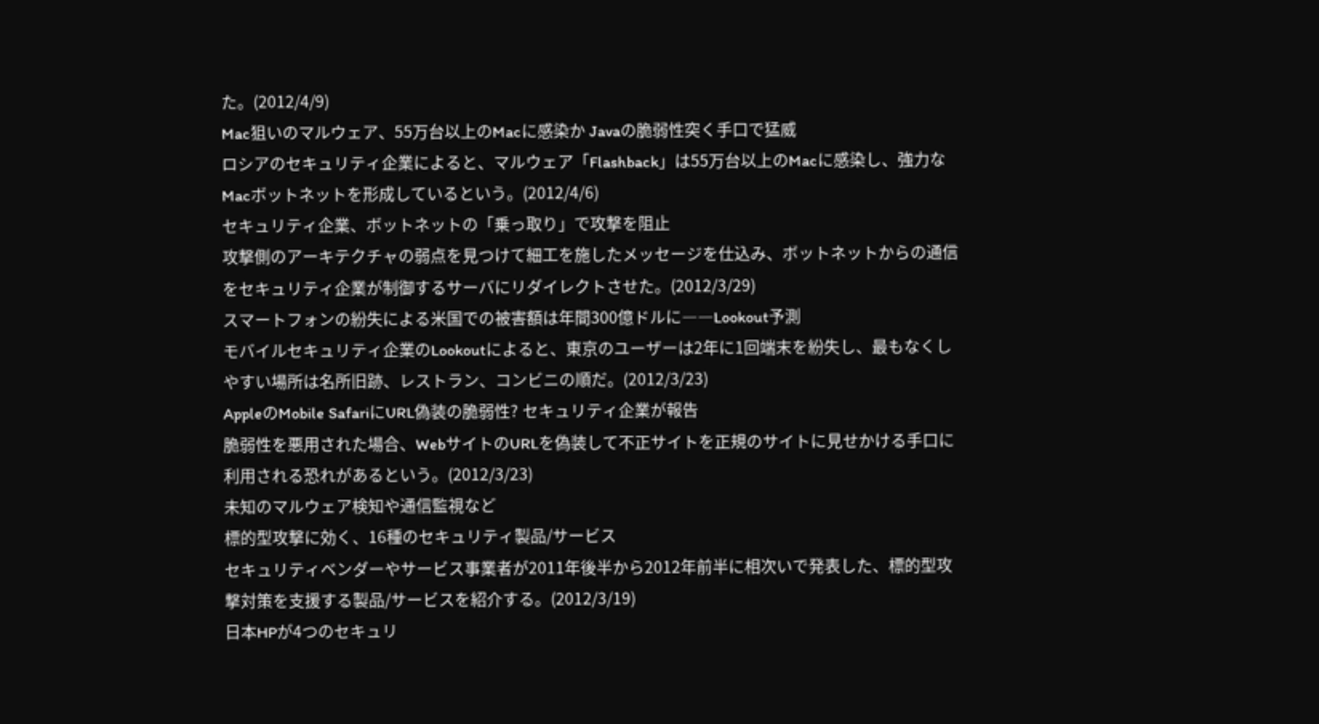た。(2012/4/9)
Mac狙いのマルウェア、55万台以上のMacに感染か Javaの脆弱性突く手口で猛威
ロシアのセキュリティ企業によると、マルウェア「Flashback」は55万台以上のMacに感染し、強力なMacボットネットを形成しているという。(2012/4/6)
セキュリティ企業、ボットネットの「乗っ取り」で攻撃を阻止
攻撃側のアーキテクチャの弱点を見つけて細工を施したメッセージを仕込み、ボットネットからの通信をセキュリティ企業が制御するサーバにリダイレクトさせた。(2012/3/29)
スマートフォンの紛失による米国での被害額は年間300億ドルに――Lookout予測
モバイルセキュリティ企業のLookoutによると、東京のユーザーは2年に1回端末を紛失し、最もなくしやすい場所は名所旧跡、レストラン、コンビニの順だ。(2012/3/23)
AppleのMobile SafariにURL偽装の脆弱性? セキュリティ企業が報告
脆弱性を悪用された場合、WebサイトのURLを偽装して不正サイトを正規のサイトに見せかける手口に利用される恐れがあるという。(2012/3/23)
未知のマルウェア検知や通信監視など
標的型攻撃に効く、16種のセキュリティ製品/サービス
セキュリティベンダーやサービス事業者が2011年後半から2012年前半に相次いで発表した、標的型攻撃対策を支援する製品/サービスを紹介する。(2012/3/19)
日本HPが4つのセキュリ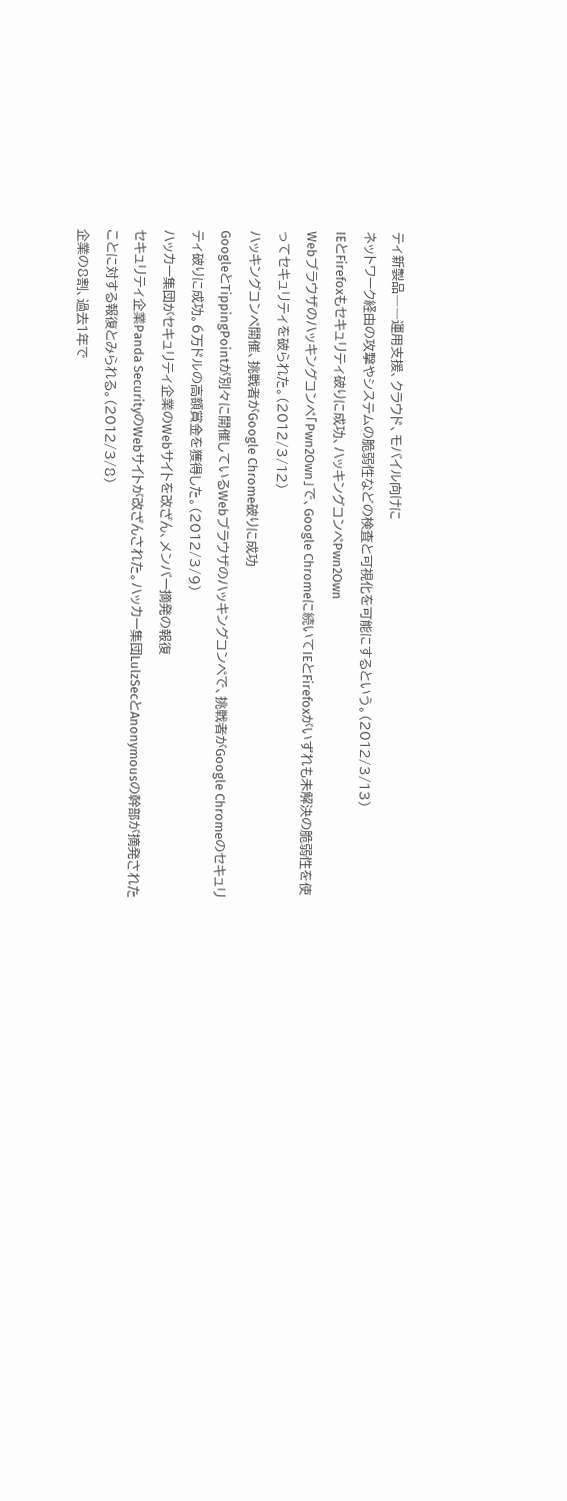ティ新製品――運用支援、クラウド、モバイル向けに
ネットワーク経由の攻撃やシステムの脆弱性などの検査と可視化を可能にするという。(2012/3/13)
IEとFirefoxもセキュリティ破りに成功、ハッキングコンペPwn2Own
Webブラウザのハッキングコンペ「Pwn2Own」で、Google Chromeに続いてIEとFirefoxがいずれも未解決の脆弱性を使ってセキュリティを破られた。(2012/3/12)
ハッキングコンペ開催、挑戦者がGoogle Chrome破りに成功
GoogleとTippingPointが別々に開催しているWebブラウザのハッキングコンペで、挑戦者がGoogle Chromeのセキュリティ破りに成功。6万ドルの高額賞金を獲得した。(2012/3/9)
ハッカー集団がセキュリティ企業のWebサイトを改ざん、メンバー摘発の報復
セキュリティ企業Panda SecurityのWebサイトが改ざんされた。ハッカー集団LulzSecとAnonymousの幹部が摘発されたことに対する報復とみられる。(2012/3/8)
企業の8割、過去1年で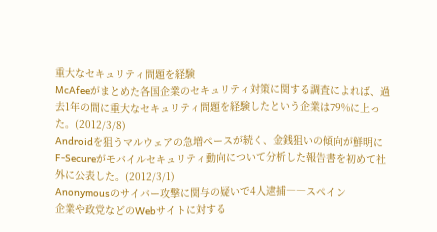重大なセキュリティ問題を経験
McAfeeがまとめた各国企業のセキュリティ対策に関する調査によれば、過去1年の間に重大なセキュリティ問題を経験したという企業は79%に上った。(2012/3/8)
Androidを狙うマルウェアの急増ペースが続く、金銭狙いの傾向が鮮明に
F-Secureがモバイルセキュリティ動向について分析した報告書を初めて社外に公表した。(2012/3/1)
Anonymousのサイバー攻撃に関与の疑いで4人逮捕――スペイン
企業や政党などのWebサイトに対する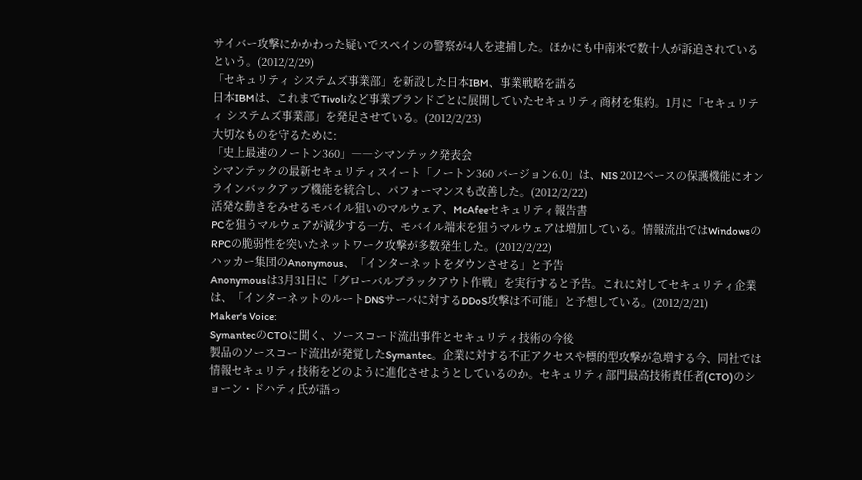サイバー攻撃にかかわった疑いでスペインの警察が4人を逮捕した。ほかにも中南米で数十人が訴追されているという。(2012/2/29)
「セキュリティ システムズ事業部」を新設した日本IBM、事業戦略を語る
日本IBMは、これまでTivoliなど事業ブランドごとに展開していたセキュリティ商材を集約。1月に「セキュリティ システムズ事業部」を発足させている。(2012/2/23)
大切なものを守るために:
「史上最速のノートン360」――シマンテック発表会
シマンテックの最新セキュリティスイート「ノートン360 バージョン6.0」は、NIS 2012ベースの保護機能にオンラインバックアップ機能を統合し、パフォーマンスも改善した。(2012/2/22)
活発な動きをみせるモバイル狙いのマルウェア、McAfeeセキュリティ報告書
PCを狙うマルウェアが減少する一方、モバイル端末を狙うマルウェアは増加している。情報流出ではWindowsのRPCの脆弱性を突いたネットワーク攻撃が多数発生した。(2012/2/22)
ハッカー集団のAnonymous、「インターネットをダウンさせる」と予告
Anonymousは3月31日に「グローバルブラックアウト作戦」を実行すると予告。これに対してセキュリティ企業は、「インターネットのルートDNSサーバに対するDDoS攻撃は不可能」と予想している。(2012/2/21)
Maker's Voice:
SymantecのCTOに聞く、ソースコード流出事件とセキュリティ技術の今後
製品のソースコード流出が発覚したSymantec。企業に対する不正アクセスや標的型攻撃が急増する今、同社では情報セキュリティ技術をどのように進化させようとしているのか。セキュリティ部門最高技術責任者(CTO)のショーン・ドハティ氏が語っ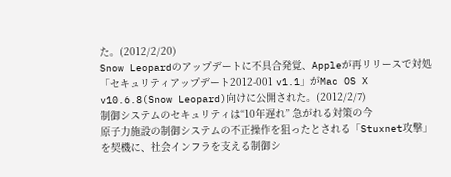た。(2012/2/20)
Snow Leopardのアップデートに不具合発覚、Appleが再リリースで対処
「セキュリティアップデート2012-001 v1.1」がMac OS X v10.6.8(Snow Leopard)向けに公開された。(2012/2/7)
制御システムのセキュリティは“10年遅れ” 急がれる対策の今
原子力施設の制御システムの不正操作を狙ったとされる「Stuxnet攻撃」を契機に、社会インフラを支える制御シ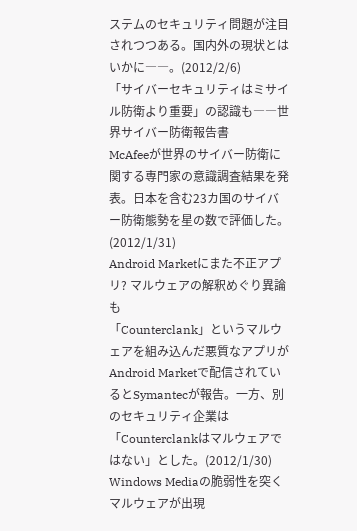ステムのセキュリティ問題が注目されつつある。国内外の現状とはいかに――。(2012/2/6)
「サイバーセキュリティはミサイル防衛より重要」の認識も――世界サイバー防衛報告書
McAfeeが世界のサイバー防衛に関する専門家の意識調査結果を発表。日本を含む23カ国のサイバー防衛態勢を星の数で評価した。(2012/1/31)
Android Marketにまた不正アプリ? マルウェアの解釈めぐり異論も
「Counterclank」というマルウェアを組み込んだ悪質なアプリがAndroid Marketで配信されているとSymantecが報告。一方、別のセキュリティ企業は「Counterclankはマルウェアではない」とした。(2012/1/30)
Windows Mediaの脆弱性を突くマルウェアが出現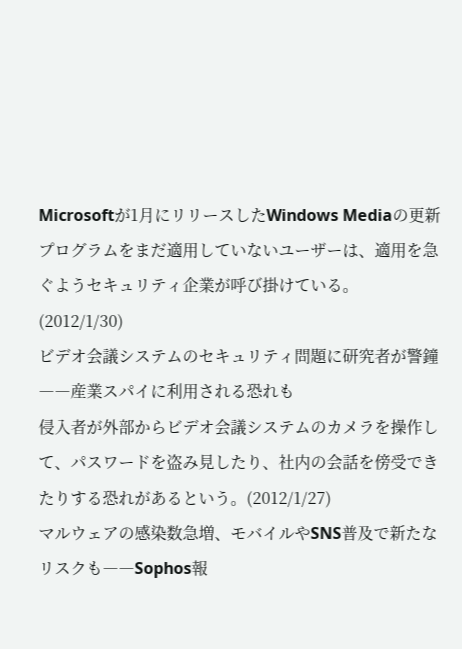Microsoftが1月にリリースしたWindows Mediaの更新プログラムをまだ適用していないユーザーは、適用を急ぐようセキュリティ企業が呼び掛けている。(2012/1/30)
ビデオ会議システムのセキュリティ問題に研究者が警鐘――産業スパイに利用される恐れも
侵入者が外部からビデオ会議システムのカメラを操作して、パスワードを盗み見したり、社内の会話を傍受できたりする恐れがあるという。(2012/1/27)
マルウェアの感染数急増、モバイルやSNS普及で新たなリスクも――Sophos報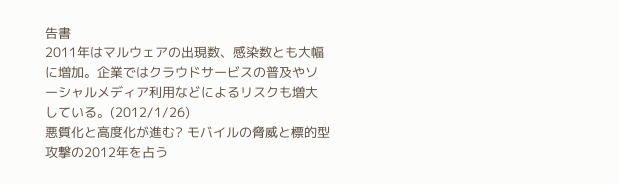告書
2011年はマルウェアの出現数、感染数とも大幅に増加。企業ではクラウドサービスの普及やソーシャルメディア利用などによるリスクも増大している。(2012/1/26)
悪質化と高度化が進む? モバイルの脅威と標的型攻撃の2012年を占う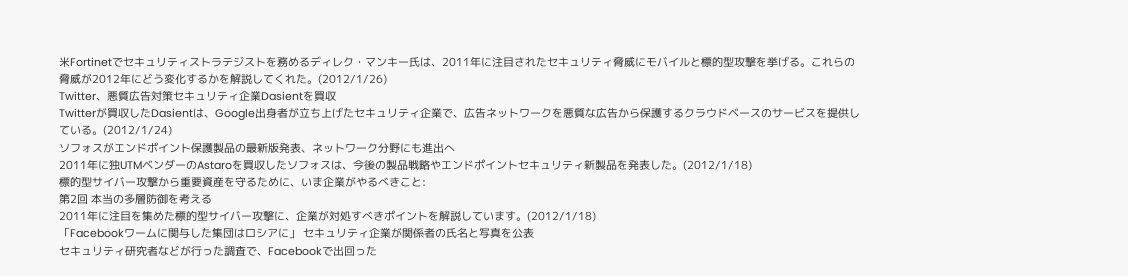米Fortinetでセキュリティストラテジストを務めるディレク・マンキー氏は、2011年に注目されたセキュリティ脅威にモバイルと標的型攻撃を挙げる。これらの脅威が2012年にどう変化するかを解説してくれた。(2012/1/26)
Twitter、悪質広告対策セキュリティ企業Dasientを買収
Twitterが買収したDasientは、Google出身者が立ち上げたセキュリティ企業で、広告ネットワークを悪質な広告から保護するクラウドベースのサービスを提供している。(2012/1/24)
ソフォスがエンドポイント保護製品の最新版発表、ネットワーク分野にも進出へ
2011年に独UTMベンダーのAstaroを買収したソフォスは、今後の製品戦略やエンドポイントセキュリティ新製品を発表した。(2012/1/18)
標的型サイバー攻撃から重要資産を守るために、いま企業がやるべきこと:
第2回 本当の多層防御を考える
2011年に注目を集めた標的型サイバー攻撃に、企業が対処すべきポイントを解説しています。(2012/1/18)
「Facebookワームに関与した集団はロシアに」 セキュリティ企業が関係者の氏名と写真を公表
セキュリティ研究者などが行った調査で、Facebookで出回った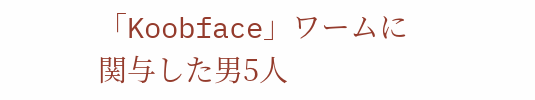「Koobface」ワームに関与した男5人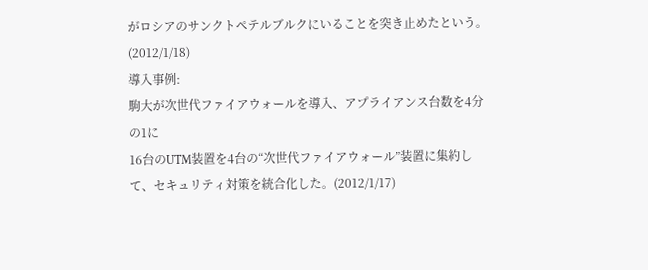がロシアのサンクトペテルブルクにいることを突き止めたという。(2012/1/18)
導入事例:
駒大が次世代ファイアウォールを導入、アプライアンス台数を4分の1に
16台のUTM装置を4台の“次世代ファイアウォール”装置に集約して、セキュリティ対策を統合化した。(2012/1/17)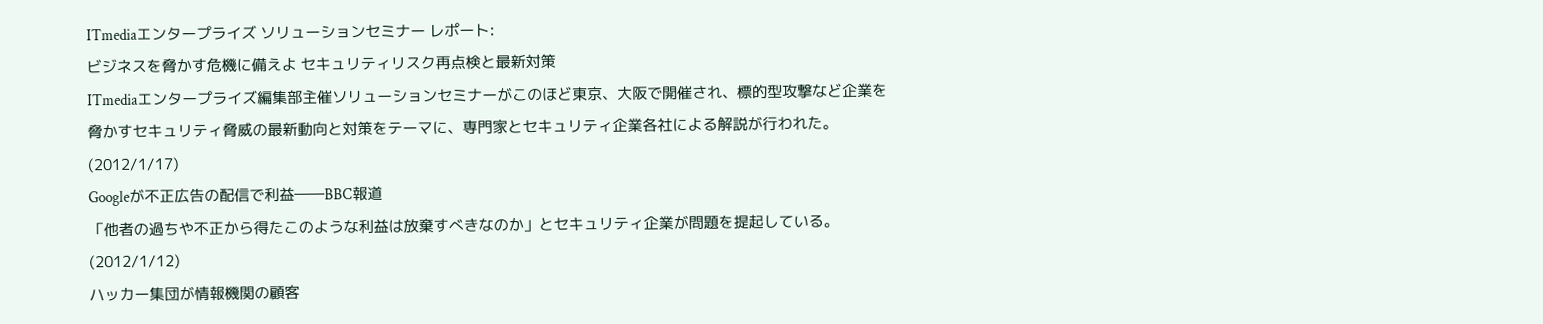ITmediaエンタープライズ ソリューションセミナー レポート:
ビジネスを脅かす危機に備えよ セキュリティリスク再点検と最新対策
ITmediaエンタープライズ編集部主催ソリューションセミナーがこのほど東京、大阪で開催され、標的型攻撃など企業を脅かすセキュリティ脅威の最新動向と対策をテーマに、専門家とセキュリティ企業各社による解説が行われた。(2012/1/17)
Googleが不正広告の配信で利益――BBC報道
「他者の過ちや不正から得たこのような利益は放棄すべきなのか」とセキュリティ企業が問題を提起している。(2012/1/12)
ハッカー集団が情報機関の顧客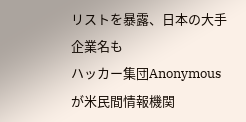リストを暴露、日本の大手企業名も
ハッカー集団Anonymousが米民間情報機関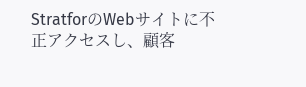StratforのWebサイトに不正アクセスし、顧客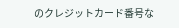のクレジットカード番号な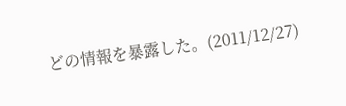どの情報を暴露した。(2011/12/27)